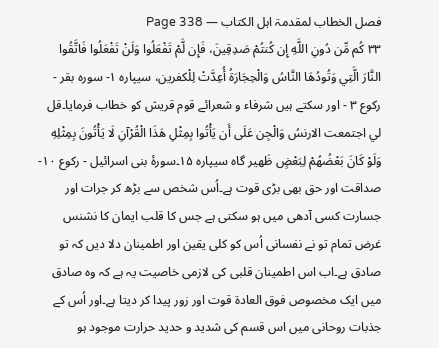فصل الخطاب لمقدمۃ اہل الکتاب — Page 338
۳۳ كُم مِّن دُونِ اللَّهِ إِن كُنتُمْ صَدِقِينَ، فَإِن لَّمْ تَفْعَلُوا وَلَنْ تَفْعَلُوا فَاتَّقُوا النَّارَ الَّتِي وَتُودُهَا النَّاسُ وَالْحِجَارَةُ أُعِدَّتْ لِلْكفرين، سیپاره ۱- سوره بقر - رکوع ۳ - اور سکتے ہیں شرفاء و شعرائے قوم قریش کو خطاب فرمایا۔قل لي اجتمعت الارنسُ وَالْجِن عَلَى أَن يَأْتُوا بِمِثْلِ هَذَا الْقُرْآنِ لَا يَأْتُونَ بِمِثْلِهِ وَلَوْ كَانَ بَعْضُهُمْ لِبَعْضٍ ظَهير گاه سیپاره ۱۵۔سورۂ بنی اسرائیل - رکوع ۱۰- صداقت اور حق بھی بڑی قوت ہے۔اُس شخص سے بڑھ کر جرات اور جسارت کسی آدھی میں ہو سکتی ہے جس کا قلب ایمان کا نشنس غرض تمام تو نے نفسانی اُس کو کلی یقین اور اطمینان دلا دیں کہ تو صادق ہے۔اب اس اطمینان قلبی کی لازمی خاصیت یہ ہے کہ وہ صادق میں ایک مخصوص فوق العادۃ قوت اور زور پیدا کر دیتا ہے۔اور اُس کے جذبات روحانی میں اس قسم کی شدید و حدید حرارت موجود ہو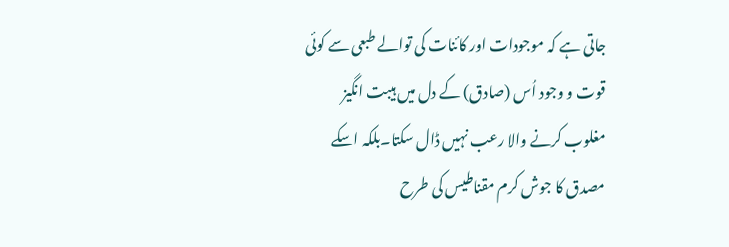جاتی ہے کہ موجودات اور کائنات کی توالے طبعی سے کوئی قوت و وجود اُس (صادق) کے دل میں ہیبت انگیز مغلوب کرنے والا رعب نہیں ڈال سکتا۔بلکہ اسکے مصدق کا جوش کرم مقناطیس کی طرح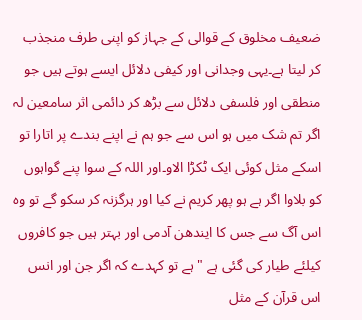ضعیف مخلوق کے قوالی کے جہاز کو اپنی طرف منجذب کر لیتا ہے۔یہی وجدانی اور کیفی دلائل ایسے ہوتے ہیں جو منطقی اور فلسفی دلائل سے بڑھ کر دائمی اثر سامعین لہ اگر تم شک میں ہو اس سے جو ہم نے اپنے بندے پر اتارا تو اسکے مثل کوئی ایک ٹکڑا الاو۔اور اللہ کے سوا پنے گواہوں کو بلاوا اگر ہے ہو پھر کریم نے کیا اور ہرگزنہ کر سکو گے تو وہ اس آگ سے جس کا ایندھن آدمی اور بہتر ہیں جو کافروں کیلئے طیار کی گئی ہے " ہے تو کہدے کہ اگر جن اور انس اس قرآن کے مثل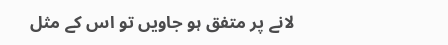لانے پر متفق ہو جاویں تو اس کے مثل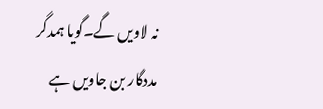نہ لاویں گے۔گویا ہمدگر مددگار بن جاویں ہے